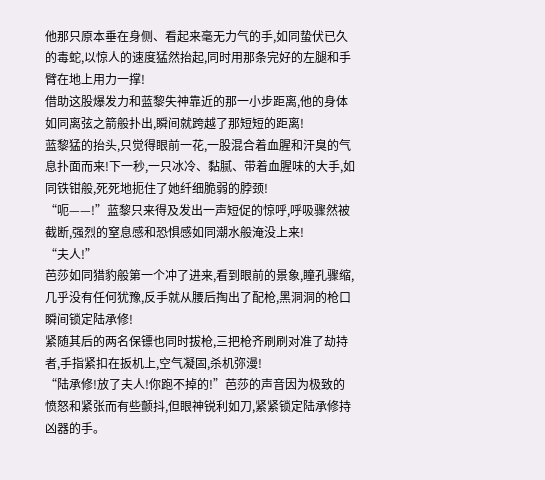他那只原本垂在身侧、看起来毫无力气的手,如同蛰伏已久的毒蛇,以惊人的速度猛然抬起,同时用那条完好的左腿和手臂在地上用力一撑!
借助这股爆发力和蓝黎失神靠近的那一小步距离,他的身体如同离弦之箭般扑出,瞬间就跨越了那短短的距离!
蓝黎猛的抬头,只觉得眼前一花,一股混合着血腥和汗臭的气息扑面而来!下一秒,一只冰冷、黏腻、带着血腥味的大手,如同铁钳般,死死地扼住了她纤细脆弱的脖颈!
“呃——!”蓝黎只来得及发出一声短促的惊呼,呼吸骤然被截断,强烈的窒息感和恐惧感如同潮水般淹没上来!
“夫人!”
芭莎如同猎豹般第一个冲了进来,看到眼前的景象,瞳孔骤缩,几乎没有任何犹豫,反手就从腰后掏出了配枪,黑洞洞的枪口瞬间锁定陆承修!
紧随其后的两名保镖也同时拔枪,三把枪齐刷刷对准了劫持者,手指紧扣在扳机上,空气凝固,杀机弥漫!
“陆承修!放了夫人!你跑不掉的!”芭莎的声音因为极致的愤怒和紧张而有些颤抖,但眼神锐利如刀,紧紧锁定陆承修持凶器的手。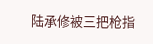陆承修被三把枪指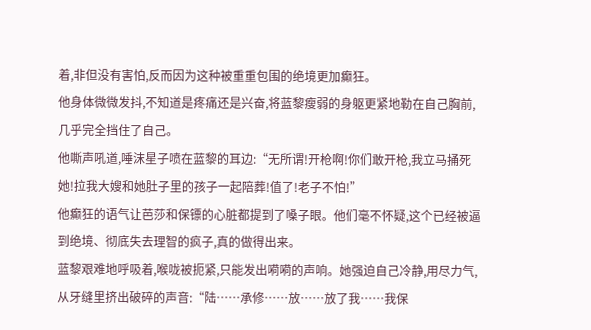着,非但没有害怕,反而因为这种被重重包围的绝境更加癫狂。
他身体微微发抖,不知道是疼痛还是兴奋,将蓝黎瘦弱的身躯更紧地勒在自己胸前,几乎完全挡住了自己。
他嘶声吼道,唾沫星子喷在蓝黎的耳边:“无所谓!开枪啊!你们敢开枪,我立马捅死她!拉我大嫂和她肚子里的孩子一起陪葬!值了!老子不怕!”
他癫狂的语气让芭莎和保镖的心脏都提到了嗓子眼。他们毫不怀疑,这个已经被逼到绝境、彻底失去理智的疯子,真的做得出来。
蓝黎艰难地呼吸着,喉咙被扼紧,只能发出嗬嗬的声响。她强迫自己冷静,用尽力气,从牙缝里挤出破碎的声音:“陆……承修……放……放了我……我保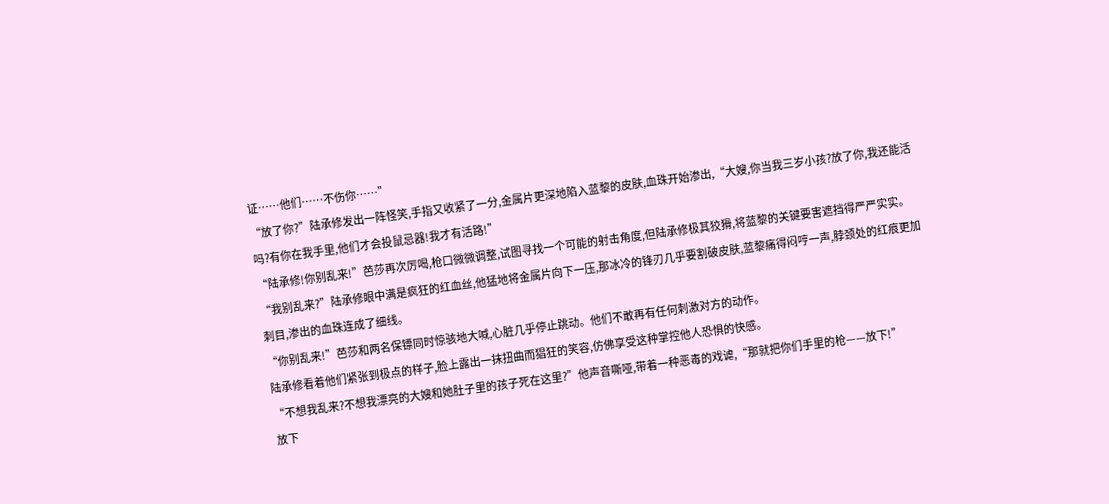证……他们……不伤你……”
“放了你?”陆承修发出一阵怪笑,手指又收紧了一分,金属片更深地陷入蓝黎的皮肤,血珠开始渗出,“大嫂,你当我三岁小孩?放了你,我还能活吗?有你在我手里,他们才会投鼠忌器!我才有活路!”
“陆承修!你别乱来!”芭莎再次厉喝,枪口微微调整,试图寻找一个可能的射击角度,但陆承修极其狡猾,将蓝黎的关键要害遮挡得严严实实。
“我别乱来?”陆承修眼中满是疯狂的红血丝,他猛地将金属片向下一压,那冰冷的锋刃几乎要割破皮肤,蓝黎痛得闷哼一声,脖颈处的红痕更加刺目,渗出的血珠连成了细线。
“你别乱来!”芭莎和两名保镖同时惊骇地大喊,心脏几乎停止跳动。他们不敢再有任何刺激对方的动作。
陆承修看着他们紧张到极点的样子,脸上露出一抹扭曲而猖狂的笑容,仿佛享受这种掌控他人恐惧的快感。
“不想我乱来?不想我漂亮的大嫂和她肚子里的孩子死在这里?”他声音嘶哑,带着一种恶毒的戏谑,“那就把你们手里的枪——放下!”
放下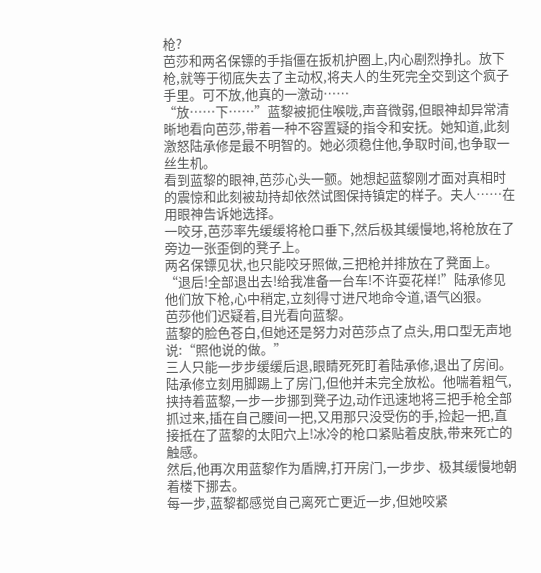枪?
芭莎和两名保镖的手指僵在扳机护圈上,内心剧烈挣扎。放下枪,就等于彻底失去了主动权,将夫人的生死完全交到这个疯子手里。可不放,他真的一激动……
“放……下……”蓝黎被扼住喉咙,声音微弱,但眼神却异常清晰地看向芭莎,带着一种不容置疑的指令和安抚。她知道,此刻激怒陆承修是最不明智的。她必须稳住他,争取时间,也争取一丝生机。
看到蓝黎的眼神,芭莎心头一颤。她想起蓝黎刚才面对真相时的震惊和此刻被劫持却依然试图保持镇定的样子。夫人……在用眼神告诉她选择。
一咬牙,芭莎率先缓缓将枪口垂下,然后极其缓慢地,将枪放在了旁边一张歪倒的凳子上。
两名保镖见状,也只能咬牙照做,三把枪并排放在了凳面上。
“退后!全部退出去!给我准备一台车!不许耍花样!”陆承修见他们放下枪,心中稍定,立刻得寸进尺地命令道,语气凶狠。
芭莎他们迟疑着,目光看向蓝黎。
蓝黎的脸色苍白,但她还是努力对芭莎点了点头,用口型无声地说:“照他说的做。”
三人只能一步步缓缓后退,眼睛死死盯着陆承修,退出了房间。
陆承修立刻用脚踢上了房门,但他并未完全放松。他喘着粗气,挟持着蓝黎,一步一步挪到凳子边,动作迅速地将三把手枪全部抓过来,插在自己腰间一把,又用那只没受伤的手,捡起一把,直接抵在了蓝黎的太阳穴上!冰冷的枪口紧贴着皮肤,带来死亡的触感。
然后,他再次用蓝黎作为盾牌,打开房门,一步步、极其缓慢地朝着楼下挪去。
每一步,蓝黎都感觉自己离死亡更近一步,但她咬紧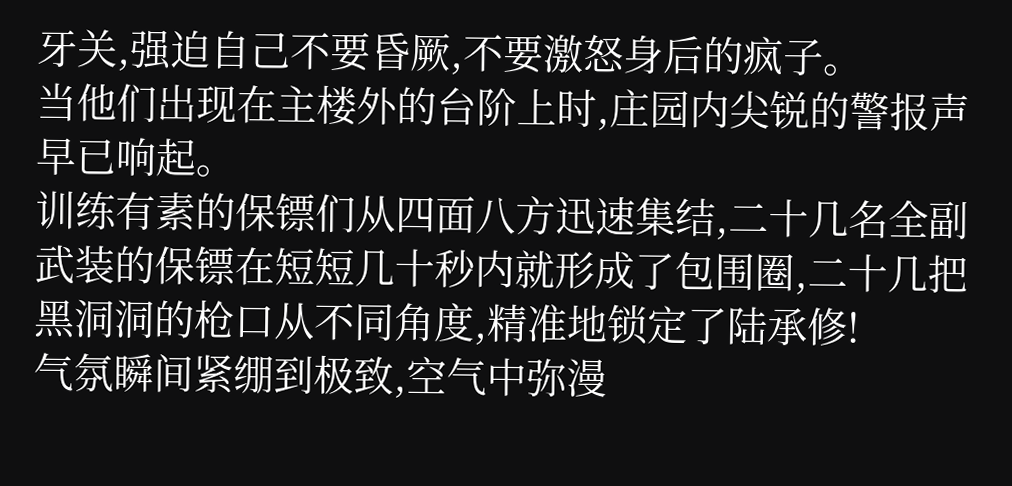牙关,强迫自己不要昏厥,不要激怒身后的疯子。
当他们出现在主楼外的台阶上时,庄园内尖锐的警报声早已响起。
训练有素的保镖们从四面八方迅速集结,二十几名全副武装的保镖在短短几十秒内就形成了包围圈,二十几把黑洞洞的枪口从不同角度,精准地锁定了陆承修!
气氛瞬间紧绷到极致,空气中弥漫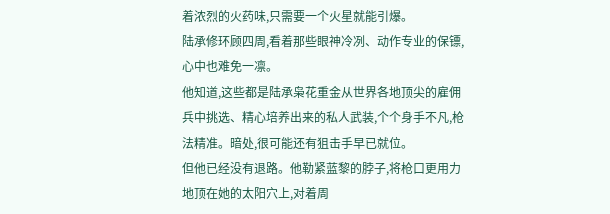着浓烈的火药味,只需要一个火星就能引爆。
陆承修环顾四周,看着那些眼神冷冽、动作专业的保镖,心中也难免一凛。
他知道,这些都是陆承枭花重金从世界各地顶尖的雇佣兵中挑选、精心培养出来的私人武装,个个身手不凡,枪法精准。暗处,很可能还有狙击手早已就位。
但他已经没有退路。他勒紧蓝黎的脖子,将枪口更用力地顶在她的太阳穴上,对着周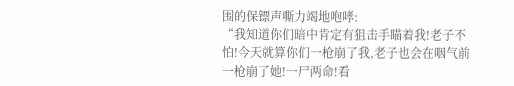围的保镖声嘶力竭地咆哮:
“我知道你们暗中肯定有狙击手瞄着我!老子不怕!今天就算你们一枪崩了我,老子也会在咽气前一枪崩了她!一尸两命!看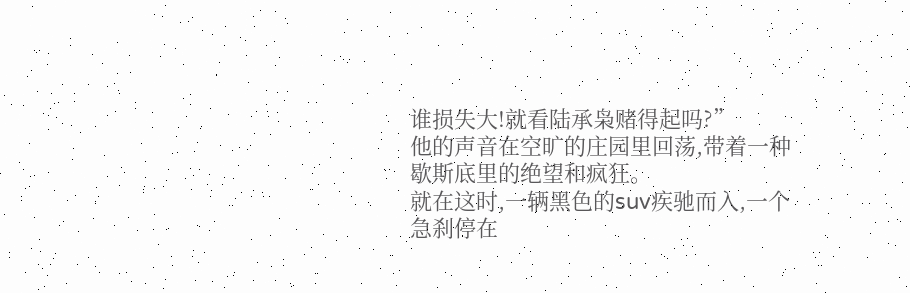谁损失大!就看陆承枭赌得起吗?”
他的声音在空旷的庄园里回荡,带着一种歇斯底里的绝望和疯狂。
就在这时,一辆黑色的suv疾驰而入,一个急刹停在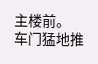主楼前。
车门猛地推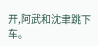开,阿武和沈聿跳下车。